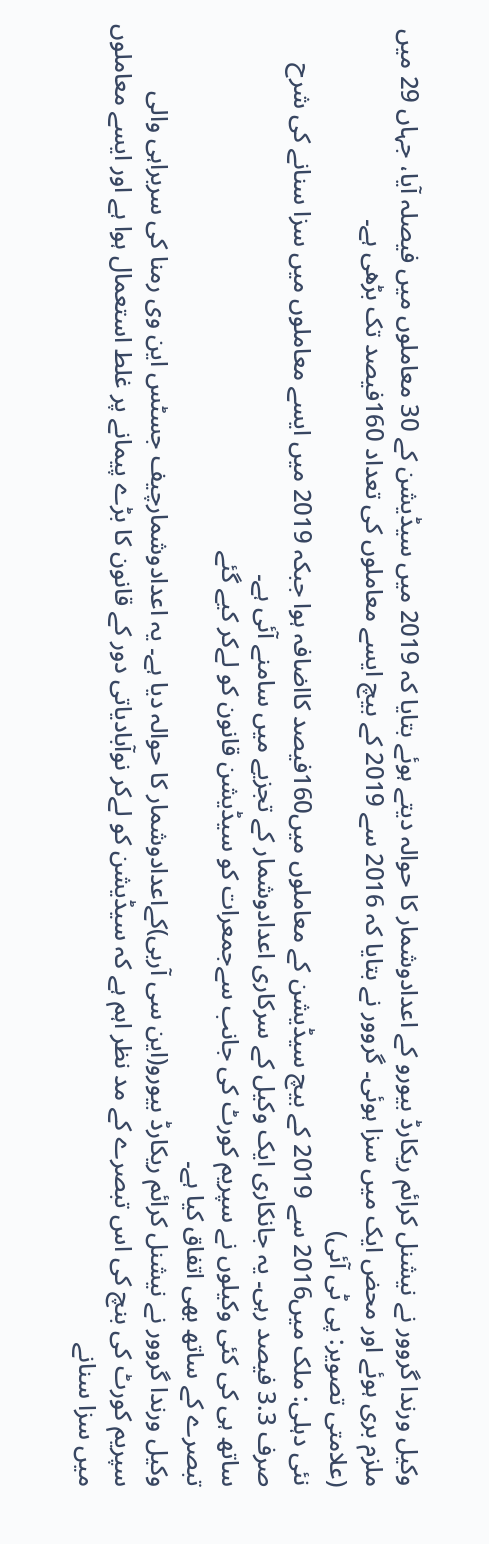وکیل ورندا گروور نے نیشنل کرائم ریکارڈ بیورو کے اعدادوشمار کا حوالہ دیتے ہوئے بتایا کہ 2019 میں سیڈیشن کے 30 معاملوں میں فیصلہ آیا، جہاں 29 میں ملزم بری ہوئے اور محض ایک میں سزا ہوئی۔ گروور نے بتایا کہ 2016 سے 2019 کے بیچ ایسے معاملوں کی تعداد 160فیصد تک بڑھی ہے۔
(علامتی تصویر: پی ٹی آئی)
نئی دہلی: ملک میں2016 سے 2019 کے بیچ سیڈیشن کے معاملوں میں160فیصد کااضافہ ہوا جبکہ 2019 میں ایسے معاملوں میں سزا سنانے کی شرح صرف 3.3 فیصد رہی۔ یہ جانکاری ایک وکیل کے سرکاری اعدادوشمار کے تجزیے میں سامنے آئی ہے۔
ساتھ ہی کی کئی وکیلوں نے سپریم کورٹ کی جانب سےجمعرات کو سیڈیشن قانون کو لےکر کیے گئے
تبصرے کے ساتھ بھی اتفاق کیا ہے۔
وکیل ورندا گروور نے نیشنل کرائم ریکارڈ بیورو(این سی آربی)کےاعدادوشمار کا حوالہ دیا ہے۔ یہ اعدادوشمارچیف جسٹس این وی رمنا کی سربراہی والی
سپریم کورٹ کی بنچ کی اس تبصرے کے مد نظر اہم ہے کہ سیڈیشن کو لےکر نوآبادیاتی دور کے قانون کا بڑے پیمانے پر غلط استعمال ہوا ہے اور ایسے معاملوں میں سزا سنانے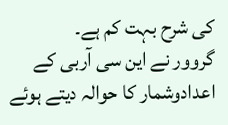کی شرح بہت کم ہے۔
گروور نے این سی آربی کے اعدادوشمار کا حوالہ دیتے ہوئے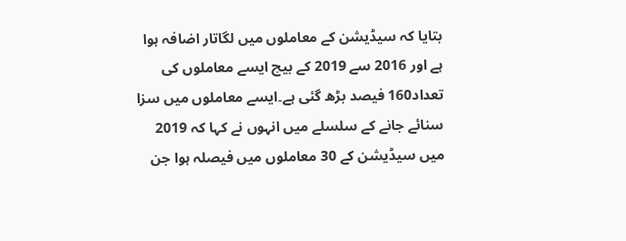بتایا کہ سیڈیشن کے معاملوں میں لگاتار اضافہ ہوا ہے اور 2016 سے 2019 کے بیچ ایسے معاملوں کی تعداد160 فیصد بڑھ گئی ہے۔ایسے معاملوں میں سزا سنائے جانے کے سلسلے میں انہوں نے کہا کہ 2019 میں سیڈیشن کے 30 معاملوں میں فیصلہ ہوا جن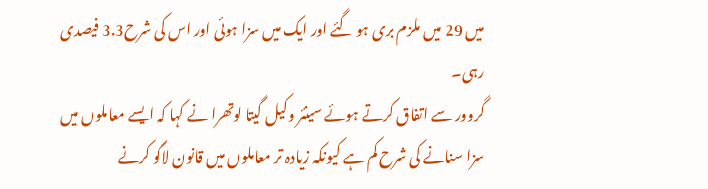میں 29 میں ملزم بری ہو گئے اور ایک میں سزا ہوئی اور اس کی شرح3.3 فیصدی رہی۔
گروور سے اتفاق کرتے ہوئے سینئر وکیل گیتا لوتھرا نے کہا کہ ایسے معاملوں میں سزا سنانے کی شرح کم ہے کیونکہ زیادہ تر معاملوں میں قانون لاگو کرنے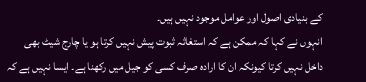کے بنیادی اصول اور عوامل موجود نہیں ہیں۔
انہوں نے کہا کہ ممکن ہے کہ استغاثہ ثبوت پیش نہیں کرتا ہو یا چارج شیٹ بھی داخل نہیں کرتا کیونکہ ان کا ارادہ صرف کسی کو جیل میں رکھنا ہے۔ ایسا نہیں ہے کہ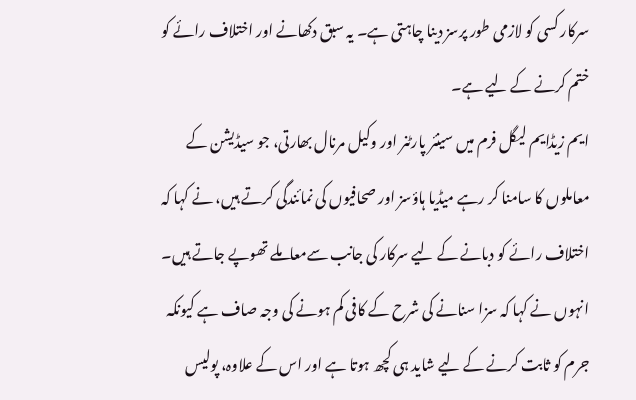سرکار کسی کو لازمی طور پرسز دینا چاہتی ہے۔ یہ سبق دکھانے اور اختلاف رائے کو ختم کرنے کے لیے ہے۔
ایم زیڈایم لیگل فرم میں سینئر پارٹنر اور وکیل مرنال بھارتی، جو سیڈیشن کے معاملوں کا سامنا کر رہے میڈیا ہاؤسز اور صحافیوں کی نمائندگی کرتے ہیں، نے کہا کہ اختلاف رائے کو دبانے کے لیے سرکار کی جانب سےمعاملے تھوپے جاتے ہیں۔
انہوں نے کہا کہ سزا سنانے کی شرح کے کافی کم ہونے کی وجہ صاف ہے کیونکہ جرم کو ثابت کرنے کے لیے شاید ہی کچھ ہوتا ہے اور اس کے علاوہ، پولیس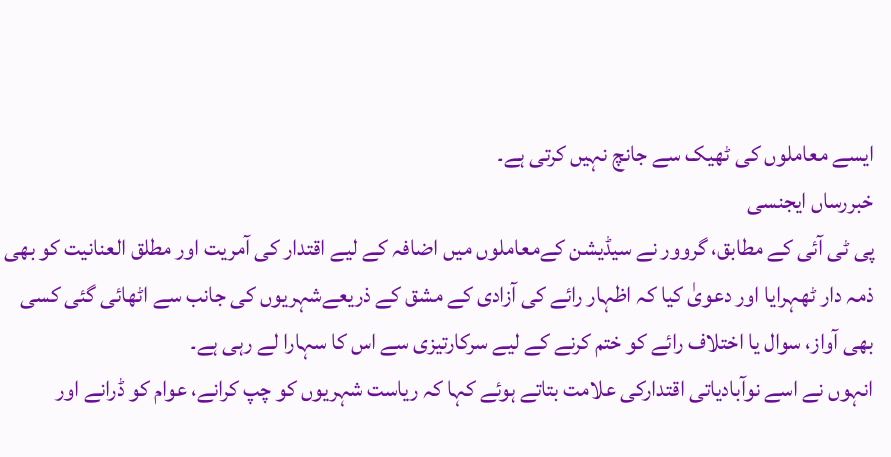ایسے معاملوں کی ٹھیک سے جانچ نہیں کرتی ہے۔
خبررساں ایجنسی
پی ٹی آئی کے مطابق، گروور نے سیڈیشن کےمعاملوں میں اضافہ کے لیے اقتدار کی آمریت اور مطلق العنانیت کو بھی ذمہ دار ٹھہرایا اور دعویٰ کیا کہ اظہار رائے کی آزادی کے مشق کے ذریعےشہریوں کی جانب سے اٹھائی گئی کسی بھی آواز، سوال یا اختلاف رائے کو ختم کرنے کے لیے سرکارتیزی سے اس کا سہارا لے رہی ہے۔
انہوں نے اسے نوآبادیاتی اقتدارکی علامت بتاتے ہوئے کہا کہ ریاست شہریوں کو چپ کرانے، عوام کو ڈرانے اور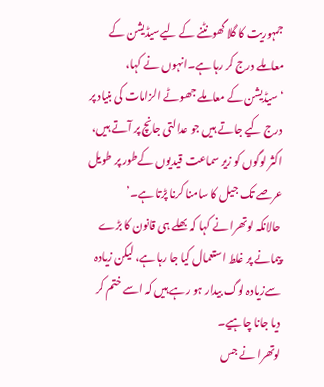جمہوریت کا گلا گھونٹنے کے لیےسیڈیشن کے معاملے درج کر رہا ہے۔انہوں نے کہا، ‘سیڈیشن کے معاملے جھوٹے الزامات کی بنیاد پر درج کیے جاتے ہیں جو عدالتی جانچ پر آتے ہیں، اکثر لوگوں کو زیر سماعت قیدیوں کےطور پر طویل عرصے تک جیل کا سامنا کرنا پڑتا ہے۔’
حالانکہ لوتھرا نے کہا کہ بھلے ہی قانون کا بڑے پیمانے پر غلط استعمال کیا جا رہا ہے، لیکن زیادہ سےزیادہ لوگ بیدار ہو رہے ہیں کہ اسے ختم کر دیا جانا چاہیے۔
لوتھرا نے جس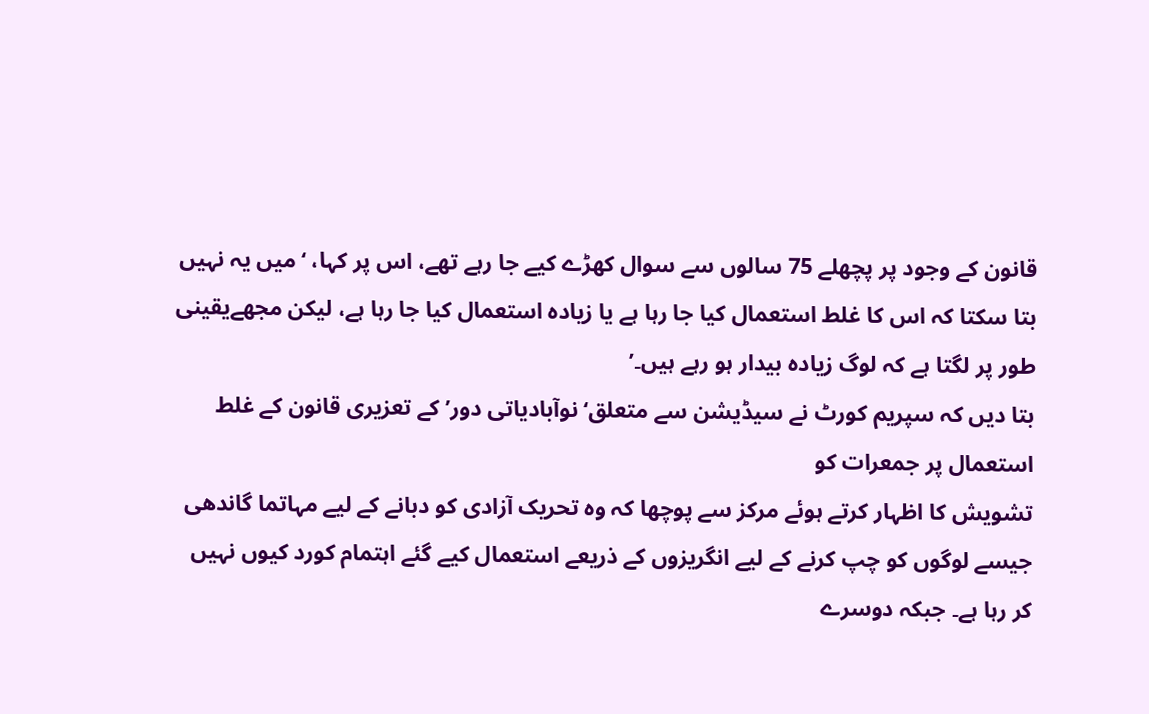قانون کے وجود پر پچھلے 75 سالوں سے سوال کھڑے کیے جا رہے تھے، اس پر کہا، ‘میں یہ نہیں بتا سکتا کہ اس کا غلط استعمال کیا جا رہا ہے یا زیادہ استعمال کیا جا رہا ہے، لیکن مجھےیقینی طور پر لگتا ہے کہ لوگ زیادہ بیدار ہو رہے ہیں۔’
بتا دیں کہ سپریم کورٹ نے سیڈیشن سے متعلق‘نوآبادیاتی دور’کے تعزیری قانون کے غلط استعمال پر جمعرات کو
تشویش کا اظہار کرتے ہوئے مرکز سے پوچھا کہ وہ تحریک آزادی کو دبانے کے لیے مہاتما گاندھی جیسے لوگوں کو چپ کرنے کے لیے انگریزوں کے ذریعے استعمال کیے گئے اہتمام کورد کیوں نہیں کر رہا ہے۔ جبکہ دوسرے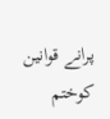پرانے قوانین کوختم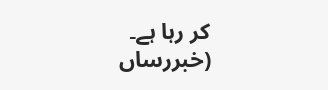کر رہا ہے۔
(خبررساں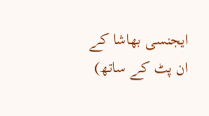ایجنسی بھاشا کے ان پٹ کے ساتھ)